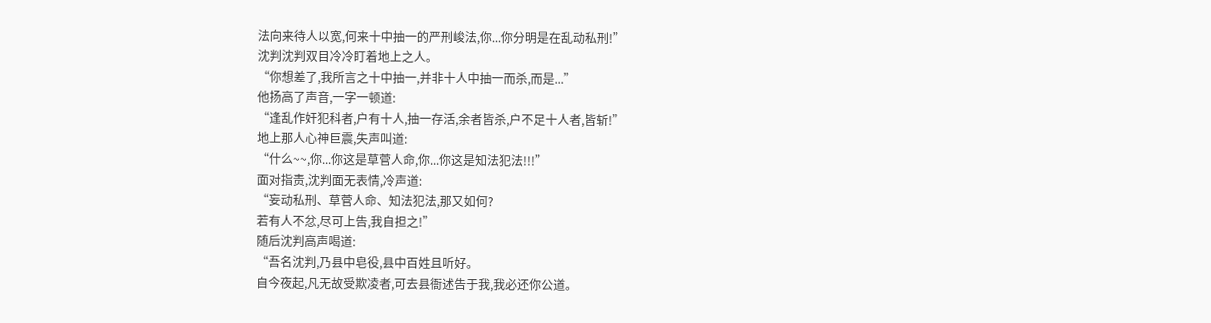法向来待人以宽,何来十中抽一的严刑峻法,你...你分明是在乱动私刑!”
沈判沈判双目冷冷盯着地上之人。
“你想差了,我所言之十中抽一,并非十人中抽一而杀,而是...”
他扬高了声音,一字一顿道:
“逢乱作奸犯科者,户有十人,抽一存活,余者皆杀,户不足十人者,皆斩!”
地上那人心神巨震,失声叫道:
“什么~~,你...你这是草菅人命,你...你这是知法犯法!!!”
面对指责,沈判面无表情,冷声道:
“妄动私刑、草菅人命、知法犯法,那又如何?
若有人不忿,尽可上告,我自担之!”
随后沈判高声喝道:
“吾名沈判,乃县中皂役,县中百姓且听好。
自今夜起,凡无故受欺凌者,可去县衙述告于我,我必还你公道。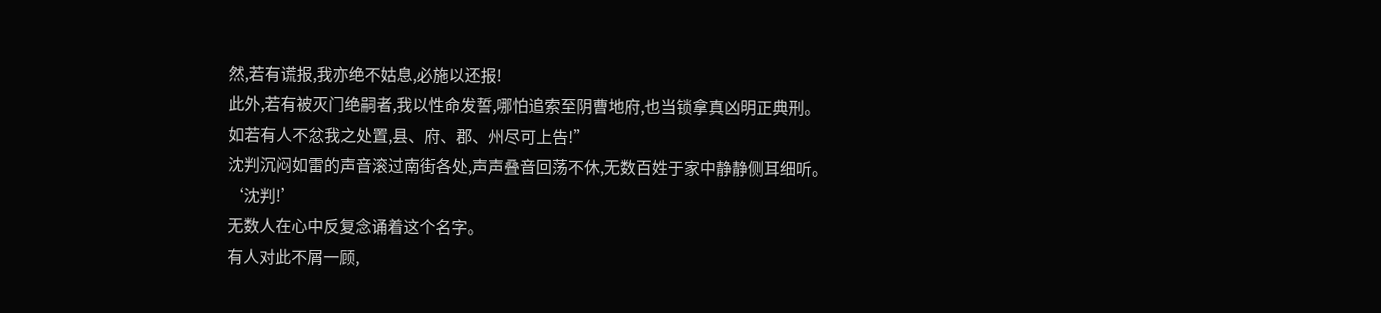然,若有谎报,我亦绝不姑息,必施以还报!
此外,若有被灭门绝嗣者,我以性命发誓,哪怕追索至阴曹地府,也当锁拿真凶明正典刑。
如若有人不忿我之处置,县、府、郡、州尽可上告!”
沈判沉闷如雷的声音滚过南街各处,声声叠音回荡不休,无数百姓于家中静静侧耳细听。
‘沈判!’
无数人在心中反复念诵着这个名字。
有人对此不屑一顾,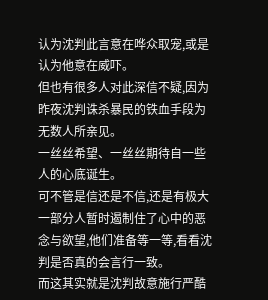认为沈判此言意在哗众取宠,或是认为他意在威吓。
但也有很多人对此深信不疑,因为昨夜沈判诛杀暴民的铁血手段为无数人所亲见。
一丝丝希望、一丝丝期待自一些人的心底诞生。
可不管是信还是不信,还是有极大一部分人暂时遏制住了心中的恶念与欲望,他们准备等一等,看看沈判是否真的会言行一致。
而这其实就是沈判故意施行严酷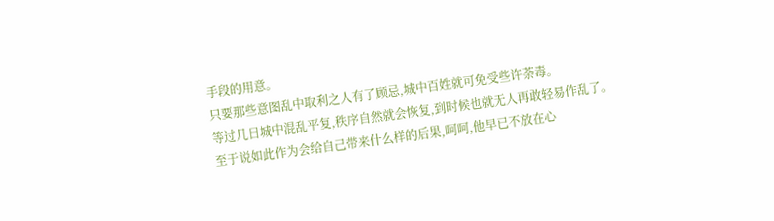手段的用意。
只要那些意图乱中取利之人有了顾忌,城中百姓就可免受些许荼毒。
等过几日城中混乱平复,秩序自然就会恢复,到时候也就无人再敢轻易作乱了。
至于说如此作为会给自己带来什么样的后果,呵呵,他早已不放在心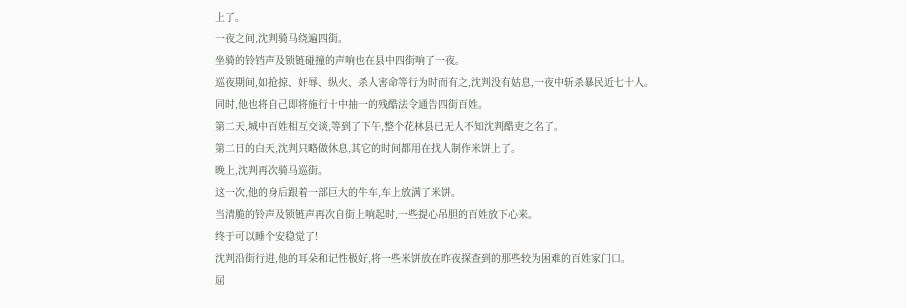上了。
一夜之间,沈判骑马绕遍四街。
坐骑的铃铛声及锁链碰撞的声响也在县中四街响了一夜。
巡夜期间,如抢掠、奸辱、纵火、杀人害命等行为时而有之,沈判没有姑息,一夜中斩杀暴民近七十人。
同时,他也将自己即将施行十中抽一的残酷法令通告四街百姓。
第二天,城中百姓相互交谈,等到了下午,整个花林县已无人不知沈判酷吏之名了。
第二日的白天,沈判只略做休息,其它的时间都用在找人制作米饼上了。
晚上,沈判再次骑马巡街。
这一次,他的身后跟着一部巨大的牛车,车上放满了米饼。
当清脆的铃声及锁链声再次自街上响起时,一些提心吊胆的百姓放下心来。
终于可以睡个安稳觉了!
沈判沿街行进,他的耳朵和记性极好,将一些米饼放在昨夜探查到的那些较为困难的百姓家门口。
屈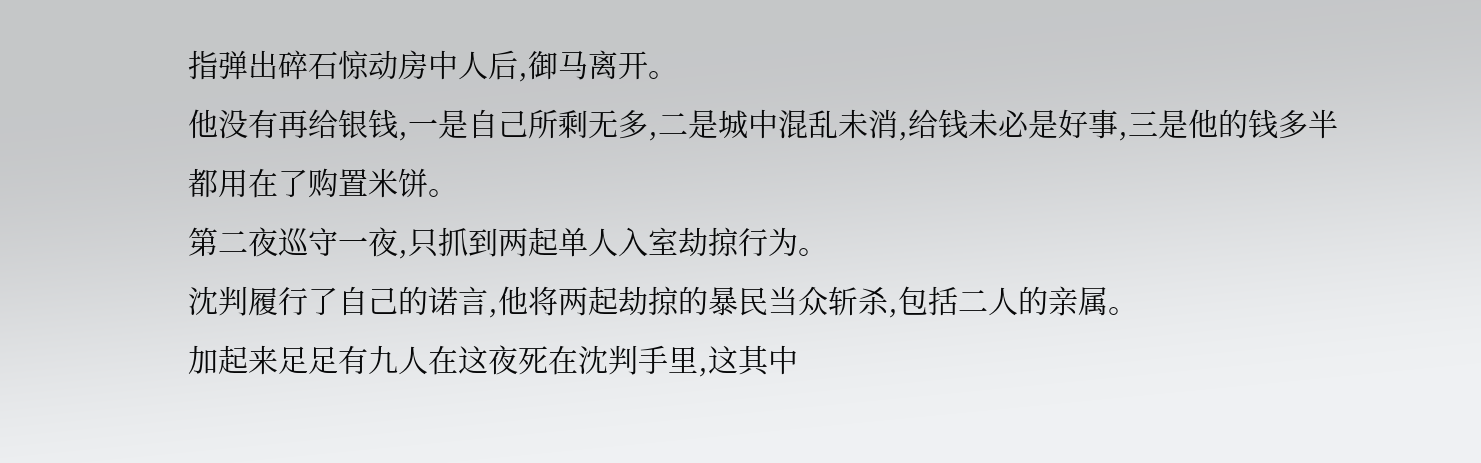指弹出碎石惊动房中人后,御马离开。
他没有再给银钱,一是自己所剩无多,二是城中混乱未消,给钱未必是好事,三是他的钱多半都用在了购置米饼。
第二夜巡守一夜,只抓到两起单人入室劫掠行为。
沈判履行了自己的诺言,他将两起劫掠的暴民当众斩杀,包括二人的亲属。
加起来足足有九人在这夜死在沈判手里,这其中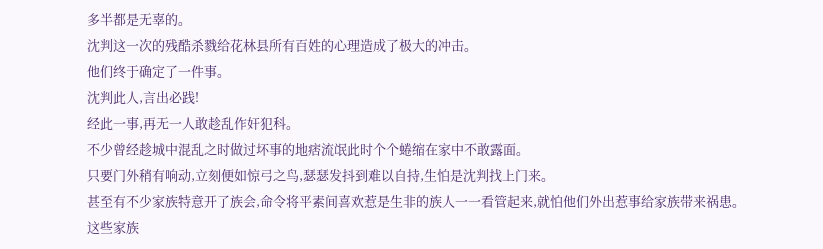多半都是无辜的。
沈判这一次的残酷杀戮给花林县所有百姓的心理造成了极大的冲击。
他们终于确定了一件事。
沈判此人,言出必践!
经此一事,再无一人敢趁乱作奸犯科。
不少曾经趁城中混乱之时做过坏事的地痞流氓此时个个蜷缩在家中不敢露面。
只要门外稍有响动,立刻便如惊弓之鸟,瑟瑟发抖到难以自持,生怕是沈判找上门来。
甚至有不少家族特意开了族会,命令将平素间喜欢惹是生非的族人一一看管起来,就怕他们外出惹事给家族带来祸患。
这些家族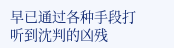早已通过各种手段打听到沈判的凶残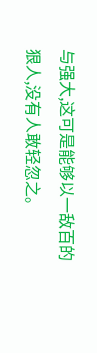与强大,这可是能够以一敌百的狠人,没有人敢轻忽之。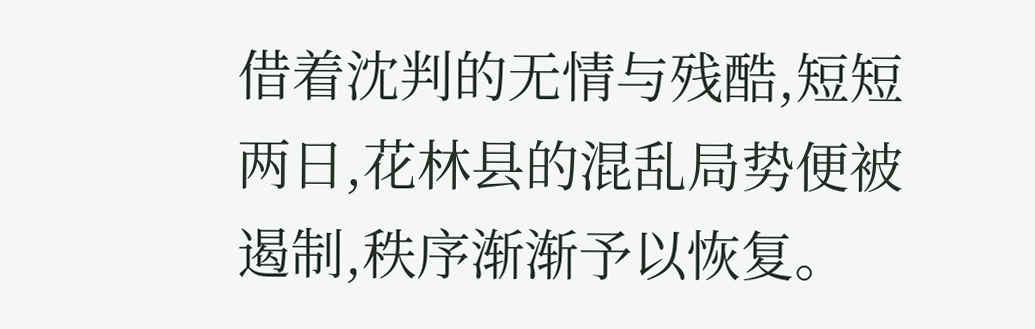借着沈判的无情与残酷,短短两日,花林县的混乱局势便被遏制,秩序渐渐予以恢复。